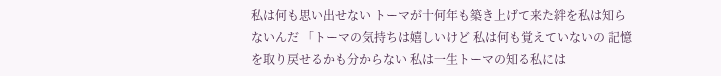私は何も思い出せない トーマが十何年も築き上げて来た絆を私は知らないんだ 「トーマの気持ちは嬉しいけど 私は何も覚えていないの 記憶を取り戻せるかも分からない 私は一生トーマの知る私には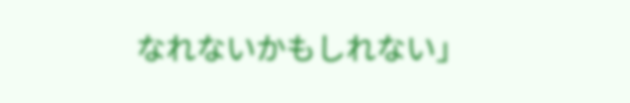なれないかもしれない」